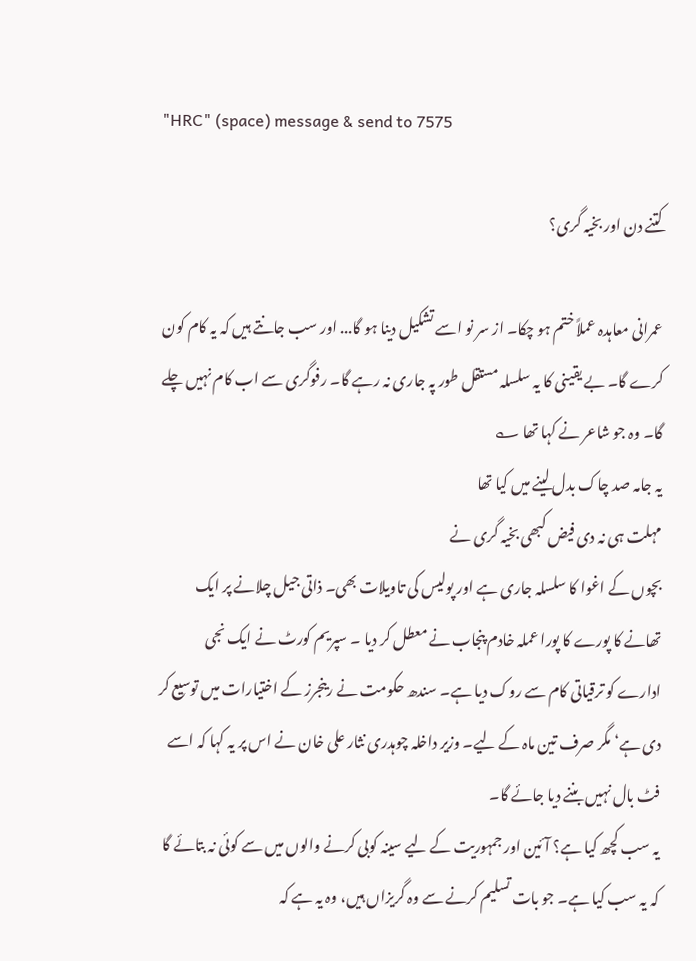"HRC" (space) message & send to 7575

کتنے دن اور بخیہ گری؟

عمرانی معاہدہ عملاً ختم ہو چکا۔ از سر نو اسے تشکیل دینا ہو گا... اور سب جانتے ہیں کہ یہ کام کون کرے گا۔ بے یقینی کا یہ سلسلہ مستقل طور پہ جاری نہ رہے گا۔ رفوگری سے اب کام نہیں چلے گا۔ وہ جو شاعر نے کہا تھا ؎
یہ جامہ صد چاک بدل لینے میں کیا تھا
مہلت ہی نہ دی فیض کبھی بخیہ گری نے
بچوں کے اغوا کا سلسلہ جاری ہے اور پولیس کی تاویلات بھی۔ ذاتی جیل چلانے پر ایک تھانے کا پورے کا پورا عملہ خادم پنجاب نے معطل کر دیا ۔ سپریم کورٹ نے ایک نجی ادارے کو ترقیاتی کام سے روک دیا ہے۔ سندھ حکومت نے رینجرز کے اختیارات میں توسیع کر دی ہے‘ مگر صرف تین ماہ کے لیے۔ وزیر داخلہ چوہدری نثار علی خان نے اس پر یہ کہا کہ اسے فٹ بال نہیں بننے دیا جائے گا۔
یہ سب کچھ کیا ہے؟ آئین اور جمہوریت کے لیے سینہ کوبی کرنے والوں میں سے کوئی نہ بتائے گا کہ یہ سب کیا ہے۔ جو بات تسلیم کرنے سے وہ گریزاں ہیں، وہ یہ ہے کہ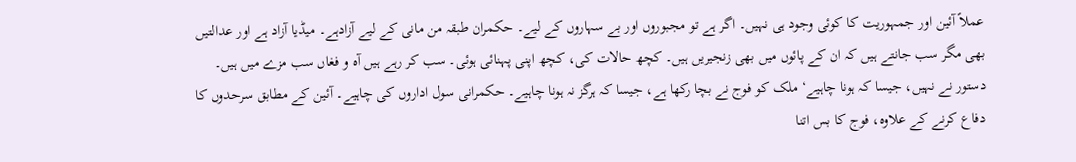عملاً آئین اور جمہوریت کا کوئی وجود ہی نہیں۔ اگر ہے تو مجبوروں اور بے سہاروں کے لیے۔ حکمران طبقہ من مانی کے لیے آزادہے۔ میڈیا آزاد ہے اور عدالتیں بھی مگر سب جانتے ہیں کہ ان کے پائوں میں بھی زنجیریں ہیں۔ کچھ حالات کی، کچھ اپنی پہنائی ہوئی۔ سب کر رہے ہیں آہ و فغاں سب مزے میں ہیں۔
دستور نے نہیں، جیسا کہ ہونا چاہیے‘ ملک کو فوج نے بچا رکھا ہے، جیسا کہ ہرگز نہ ہونا چاہیے۔ حکمرانی سول اداروں کی چاہیے۔ آئین کے مطابق سرحدوں کا دفاع کرنے کے علاوہ، فوج کا بس اتنا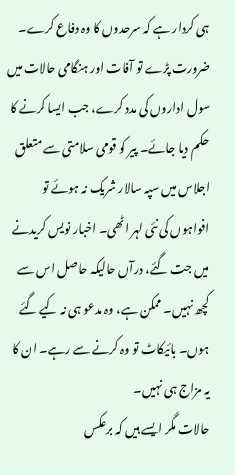ہی کردار ہے کہ سرحدوں کا وہ دفاع کرے۔ ضرورت پڑے تو آفات اور ہنگامی حالات میں سول اداروں کی مدد کرے، جب ایسا کرنے کا حکم دیا جائے۔ پیر کو قومی سلامتی سے متعلق اجلاس میں سپہ سالار شریک نہ ہوئے تو افواہوں کی نئی لہر اٹھی۔ اخبار نویس کریدنے میں جت گئے، درآں حالیکہ حاصل اس سے کچھ نہیں۔ ممکن ہے، وہ مدعو ہی نہ کیے گئے ہوں۔ بائیکاٹ تو وہ کرنے سے رہے۔ ان کا یہ مزاج ہی نہیں۔
حالات مگر ایسے ہیں کہ برعکس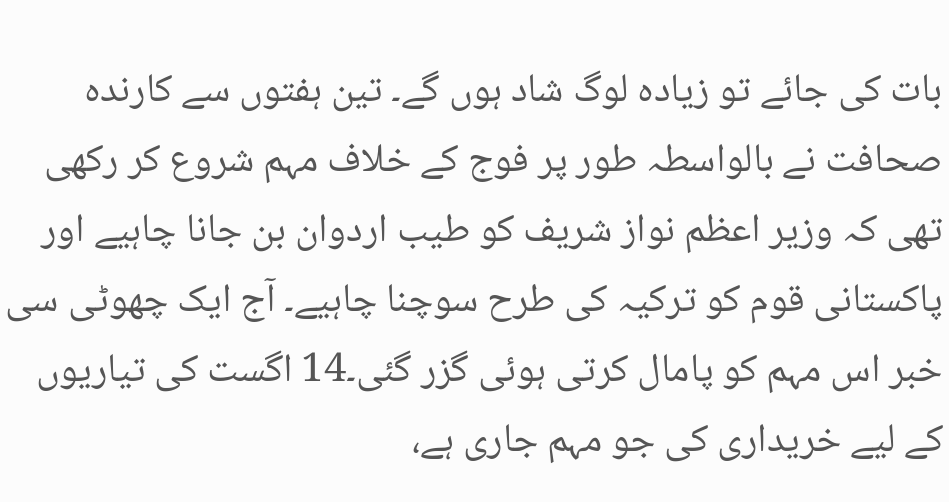بات کی جائے تو زیادہ لوگ شاد ہوں گے۔ تین ہفتوں سے کارندہ صحافت نے بالواسطہ طور پر فوج کے خلاف مہم شروع کر رکھی تھی کہ وزیر اعظم نواز شریف کو طیب اردوان بن جانا چاہیے اور پاکستانی قوم کو ترکیہ کی طرح سوچنا چاہیے۔ آج ایک چھوٹی سی خبر اس مہم کو پامال کرتی ہوئی گزر گئی۔14 اگست کی تیاریوں کے لیے خریداری کی جو مہم جاری ہے،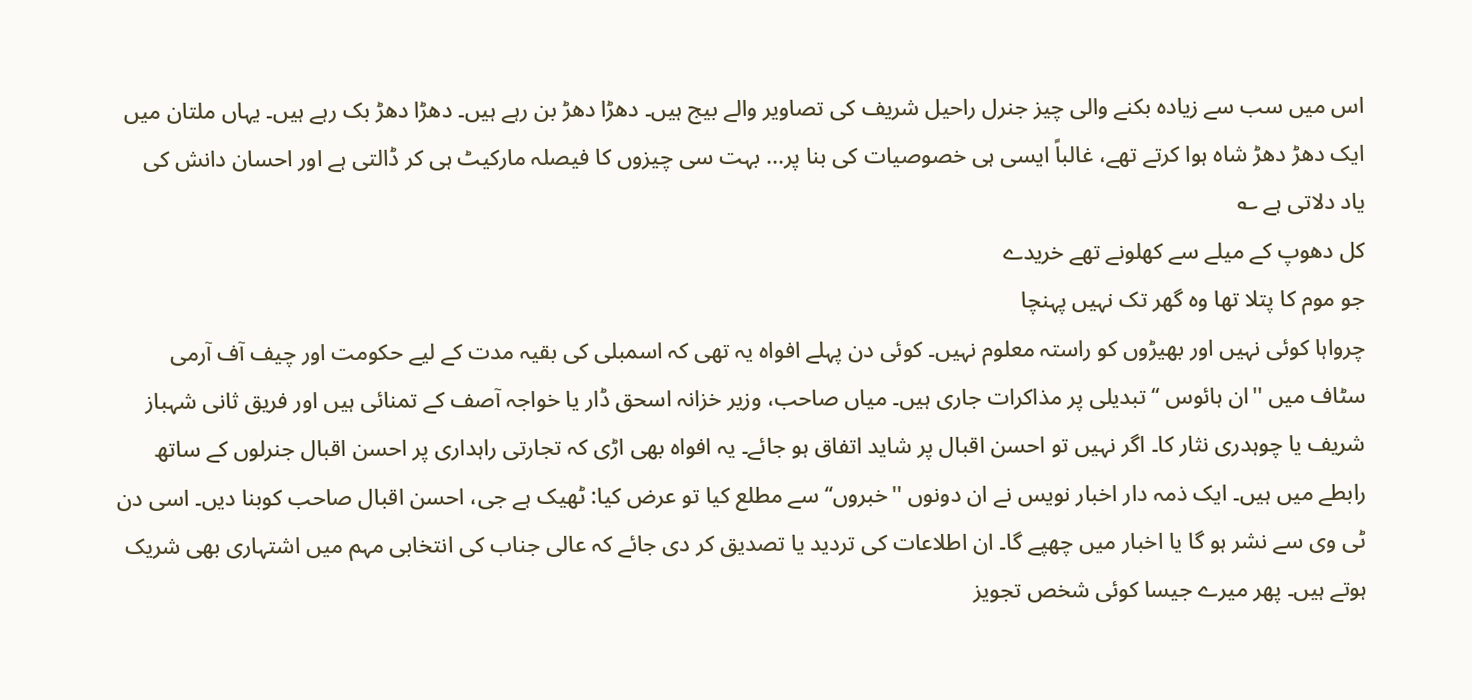اس میں سب سے زیادہ بکنے والی چیز جنرل راحیل شریف کی تصاویر والے بیج ہیں۔ دھڑا دھڑ بن رہے ہیں۔ دھڑا دھڑ بک رہے ہیں۔ یہاں ملتان میں ایک دھڑ دھڑ شاہ ہوا کرتے تھے، غالباً ایسی ہی خصوصیات کی بنا پر... بہت سی چیزوں کا فیصلہ مارکیٹ ہی کر ڈالتی ہے اور احسان دانش کی یاد دلاتی ہے ؎
کل دھوپ کے میلے سے کھلونے تھے خریدے
جو موم کا پتلا تھا وہ گھر تک نہیں پہنچا
چرواہا کوئی نہیں اور بھیڑوں کو راستہ معلوم نہیں۔ کوئی دن پہلے افواہ یہ تھی کہ اسمبلی کی بقیہ مدت کے لیے حکومت اور چیف آف آرمی سٹاف میں ''ان ہائوس ‘‘تبدیلی پر مذاکرات جاری ہیں۔ میاں صاحب، وزیر خزانہ اسحق ڈار یا خواجہ آصف کے تمنائی ہیں اور فریق ثانی شہباز شریف یا چوہدری نثار کا۔ اگر نہیں تو احسن اقبال پر شاید اتفاق ہو جائے۔ یہ افواہ بھی اڑی کہ تجارتی راہداری پر احسن اقبال جنرلوں کے ساتھ رابطے میں ہیں۔ ایک ذمہ دار اخبار نویس نے ان دونوں ''خبروں‘‘ سے مطلع کیا تو عرض کیا: ٹھیک ہے جی، احسن اقبال صاحب کوبنا دیں۔ اسی دن ٹی وی سے نشر ہو گا یا اخبار میں چھپے گا۔ ان اطلاعات کی تردید یا تصدیق کر دی جائے کہ عالی جناب کی انتخابی مہم میں اشتہاری بھی شریک ہوتے ہیں۔ پھر میرے جیسا کوئی شخص تجویز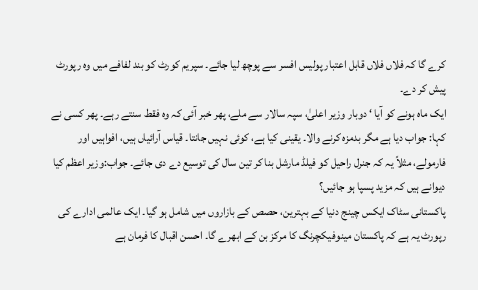کرے گا کہ فلاں فلاں قابل اعتبار پولیس افسر سے پوچھ لیا جائے۔ سپریم کورٹ کو بند لفافے میں وہ رپورٹ پیش کر دے۔
ایک ماہ ہونے کو آیا ‘ دوبار وزیر اعلیٰ، سپہ سالار سے ملے، پھر خبر آئی کہ وہ فقط سنتے رہے۔ پھر کسی نے کہا: جواب دیا ہے مگر بدمزہ کرنے والا۔ یقینی کیا ہے، کوئی نہیں جانتا۔ قیاس آرائیاں ہیں، افواہیں اور فارمولے، مثلاً یہ کہ جنرل راحیل کو فیلڈ مارشل بنا کر تین سال کی توسیع دے دی جائے۔ جواب:وزیر اعظم کیا دیوانے ہیں کہ مزید پسپا ہو جائیں؟
پاکستانی سٹاک ایکس چینج دنیا کے بہترین، حصص کے بازاروں میں شامل ہو گیا۔ ایک عالمی ادارے کی رپورٹ یہ ہے کہ پاکستان مینوفیکچرنگ کا مرکز بن کے ابھرے گا۔ احسن اقبال کا فرمان ہے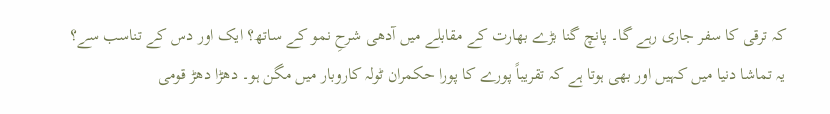کہ ترقی کا سفر جاری رہے گا۔ پانچ گنا بڑے بھارت کے مقابلے میں آدھی شرحِ نمو کے ساتھ؟ ایک اور دس کے تناسب سے؟
یہ تماشا دنیا میں کہیں اور بھی ہوتا ہے کہ تقریباً پورے کا پورا حکمران ٹولہ کاروبار میں مگن ہو۔ دھڑا دھڑ قومی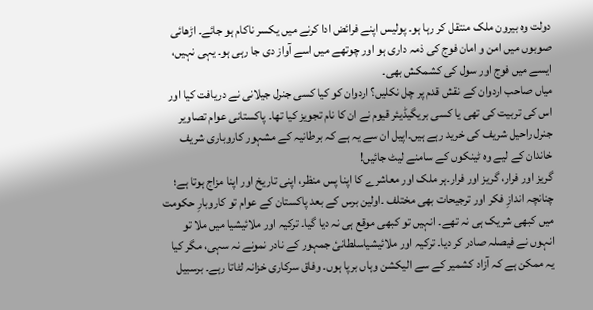دولت وہ بیرون ملک منتقل کر رہا ہو۔ پولیس اپنے فرائض ادا کرنے میں یکسر ناکام ہو جائے۔ اڑھائی صوبوں میں امن و امان فوج کی ذمہ داری ہو اور چوتھے میں اسے آواز دی جا رہی ہو۔ یہی نہیں، ایسے میں فوج اور سول کی کشمکش بھی۔
میاں صاحب اردوان کے نقش قدم پر چل نکلیں؟ اردوان کو کیا کسی جنرل جیلانی نے دریافت کیا اور اس کی تربیت کی تھی یا کسی بریگیڈیئر قیوم نے ان کا نام تجویز کیا تھا۔ پاکستانی عوام تصاویر جنرل راحیل شریف کی خرید رہے ہیں۔اپیل ان سے یہ ہے کہ برطانیہ کے مشہور کاروباری شریف خاندان کے لیے وہ ٹینکوں کے سامنے لیٹ جائیں!
گریز اور فرار، گریز اور فرار۔ہر ملک اور معاشرے کا اپنا پس منظر، اپنی تاریخ اور اپنا مزاج ہوتا ہے؛ چنانچہ اندازِ فکر اور ترجیحات بھی مختلف ۔اولین برس کے بعد پاکستان کے عوام تو کاروبارِ حکومت میں کبھی شریک ہی نہ تھے۔ انہیں تو کبھی موقع ہی نہ دیا گیا۔ ترکیہ اور ملائیشیا میں ملا تو انہوں نے فیصلہ صادر کر دیا۔ ترکیہ اور ملائیشیاسلطانیٔ جمہور کے نادر نمونے نہ سہی، مگر کیا یہ ممکن ہے کہ آزاد کشمیر کے سے الیکشن وہاں برپا ہوں۔ وفاق سرکاری خزانہ لٹاتا رہے۔ برسبیل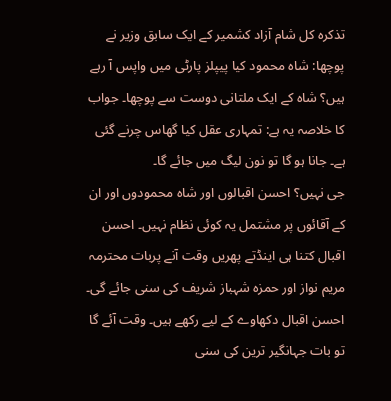تذکرہ کل شام آزاد کشمیر کے ایک سابق وزیر نے پوچھا: شاہ محمود کیا پیپلز پارٹی میں واپس آ رہے ہیں؟ شاہ کے ایک ملتانی دوست سے پوچھا۔ جواب کا خلاصہ یہ ہے: تمہاری عقل کیا گھاس چرنے گئی ہے۔ جانا ہو گا تو نون لیگ میں جائے گا۔
جی نہیں؟ احسن اقبالوں اور شاہ محمودوں اور ان کے آقائوں پر مشتمل یہ کوئی نظام نہیں۔ احسن اقبال کتنا ہی اینڈتے پھریں وقت آنے پربات محترمہ مریم نواز اور حمزہ شہباز شریف کی سنی جائے گی۔ احسن اقبال دکھاوے کے لیے رکھے ہیں۔ وقت آئے گا تو بات جہانگیر ترین کی سنی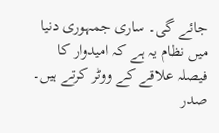جائے گی۔ ساری جمہوری دنیا میں نظام یہ ہے کہ امیدوار کا فیصلہ علاقے کے ووٹر کرتے ہیں۔ صدر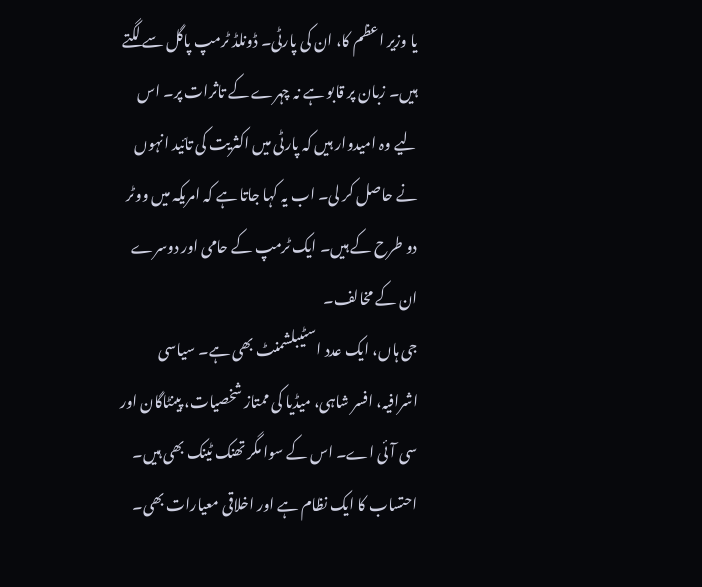یا وزیر اعظم کا، ان کی پارٹی۔ ڈونلڈ ٹرمپ پاگل سے لگتے ہیں۔ زبان پر قابو ہے نہ چہرے کے تاثرات پر۔ اس لیے وہ امیدوار ہیں کہ پارٹی میں اکثریت کی تائید انہوں نے حاصل کر لی۔ اب یہ کہا جاتا ہے کہ امریکہ میں ووٹر دو طرح کے ہیں۔ ایک ٹرمپ کے حامی اور دوسرے ان کے مخالف۔
جی ہاں، ایک عدد اسٹیبلشمنٹ بھی ہے۔ سیاسی اشرافیہ، افسر شاہی، میڈیا کی ممتاز شخصیات، پینٹاگان اور سی آئی اے۔ اس کے سوا مگر تھنک ٹینک بھی ہیں۔ احتساب کا ایک نظام ہے اور اخلاقی معیارات بھی۔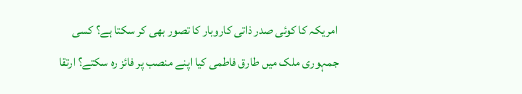امریکہ کا کوئی صدر ذاتی کاروبار کا تصور بھی کر سکتا ہے؟ کسی جمہوری ملک میں طارق فاطمی کیا اپنے منصب پر فائز رہ سکتے؟ ارتقا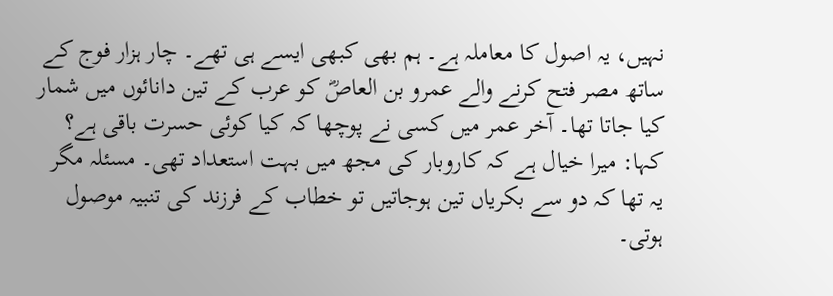نہیں، یہ اصول کا معاملہ ہے۔ ہم بھی کبھی ایسے ہی تھے۔ چار ہزار فوج کے ساتھ مصر فتح کرنے والے عمرو بن العاصؓ کو عرب کے تین دانائوں میں شمار کیا جاتا تھا۔ آخر عمر میں کسی نے پوچھا کہ کیا کوئی حسرت باقی ہے؟ کہا: میرا خیال ہے کہ کاروبار کی مجھ میں بہت استعداد تھی۔ مسئلہ مگر یہ تھا کہ دو سے بکریاں تین ہوجاتیں تو خطاب کے فرزند کی تنبیہ موصول ہوتی۔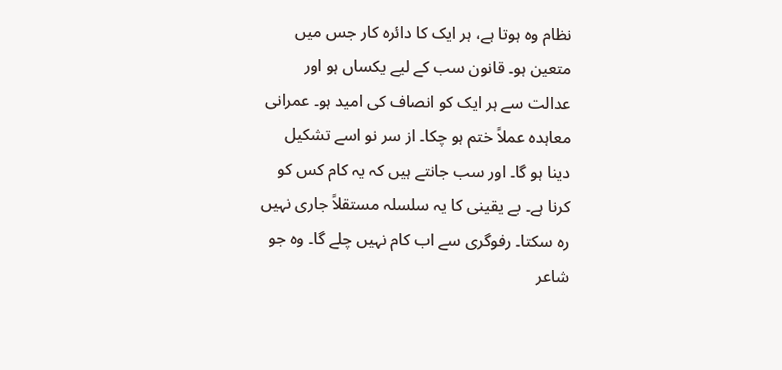نظام وہ ہوتا ہے، ہر ایک کا دائرہ کار جس میں متعین ہو۔ قانون سب کے لیے یکساں ہو اور عدالت سے ہر ایک کو انصاف کی امید ہو۔ عمرانی معاہدہ عملاً ختم ہو چکا۔ از سر نو اسے تشکیل دینا ہو گا۔ اور سب جانتے ہیں کہ یہ کام کس کو کرنا ہے۔ بے یقینی کا یہ سلسلہ مستقلاً جاری نہیں رہ سکتا۔ رفوگری سے اب کام نہیں چلے گا۔ وہ جو شاعر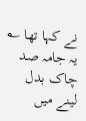نے کہا تھا ؎
یہ جامہ صد چاک بدل لینے میں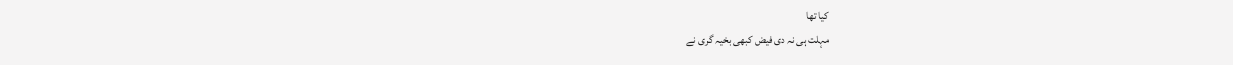کیا تھا
مہلت ہی نہ دی فیض کبھی بخیہ گری نے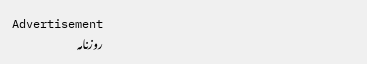Advertisement
روزنامہ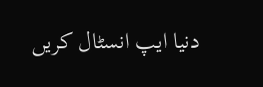دنیا ایپ انسٹال کریں